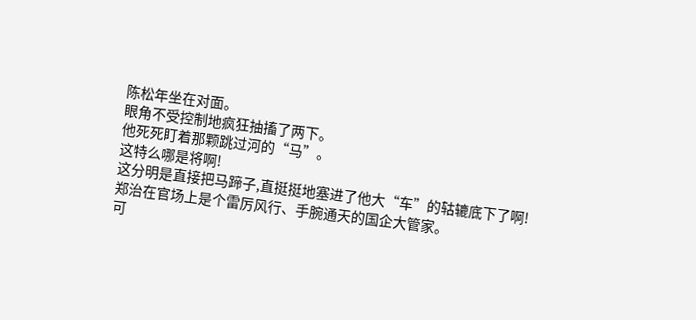陈松年坐在对面。
眼角不受控制地疯狂抽搐了两下。
他死死盯着那颗跳过河的“马”。
这特么哪是将啊!
这分明是直接把马蹄子,直挺挺地塞进了他大“车”的轱辘底下了啊!
郑治在官场上是个雷厉风行、手腕通天的国企大管家。
可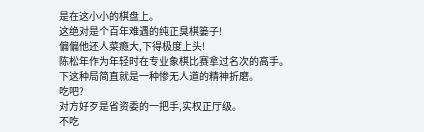是在这小小的棋盘上。
这绝对是个百年难遇的纯正臭棋篓子!
偏偏他还人菜瘾大,下得极度上头!
陈松年作为年轻时在专业象棋比赛拿过名次的高手。
下这种局简直就是一种惨无人道的精神折磨。
吃吧?
对方好歹是省资委的一把手,实权正厅级。
不吃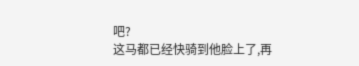吧?
这马都已经快骑到他脸上了,再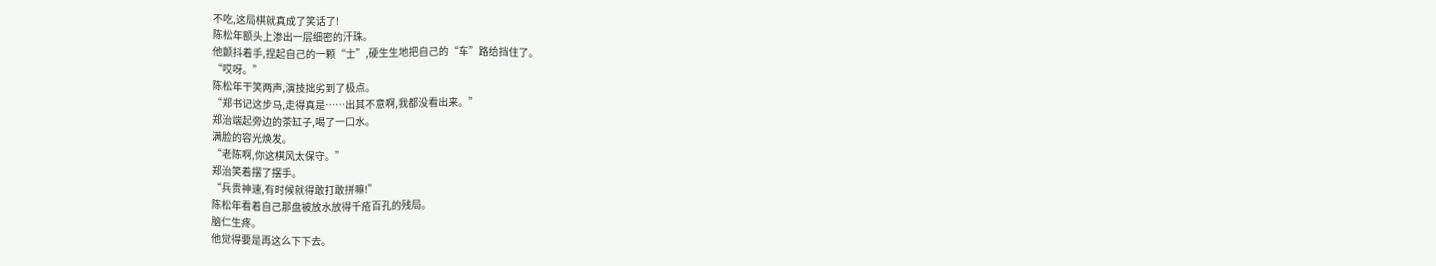不吃,这局棋就真成了笑话了!
陈松年额头上渗出一层细密的汗珠。
他颤抖着手,捏起自己的一颗“士”,硬生生地把自己的“车”路给挡住了。
“哎呀。”
陈松年干笑两声,演技拙劣到了极点。
“郑书记这步马,走得真是……出其不意啊,我都没看出来。”
郑治端起旁边的茶缸子,喝了一口水。
满脸的容光焕发。
“老陈啊,你这棋风太保守。”
郑治笑着摆了摆手。
“兵贵神速,有时候就得敢打敢拼嘛!”
陈松年看着自己那盘被放水放得千疮百孔的残局。
脑仁生疼。
他觉得要是再这么下下去。